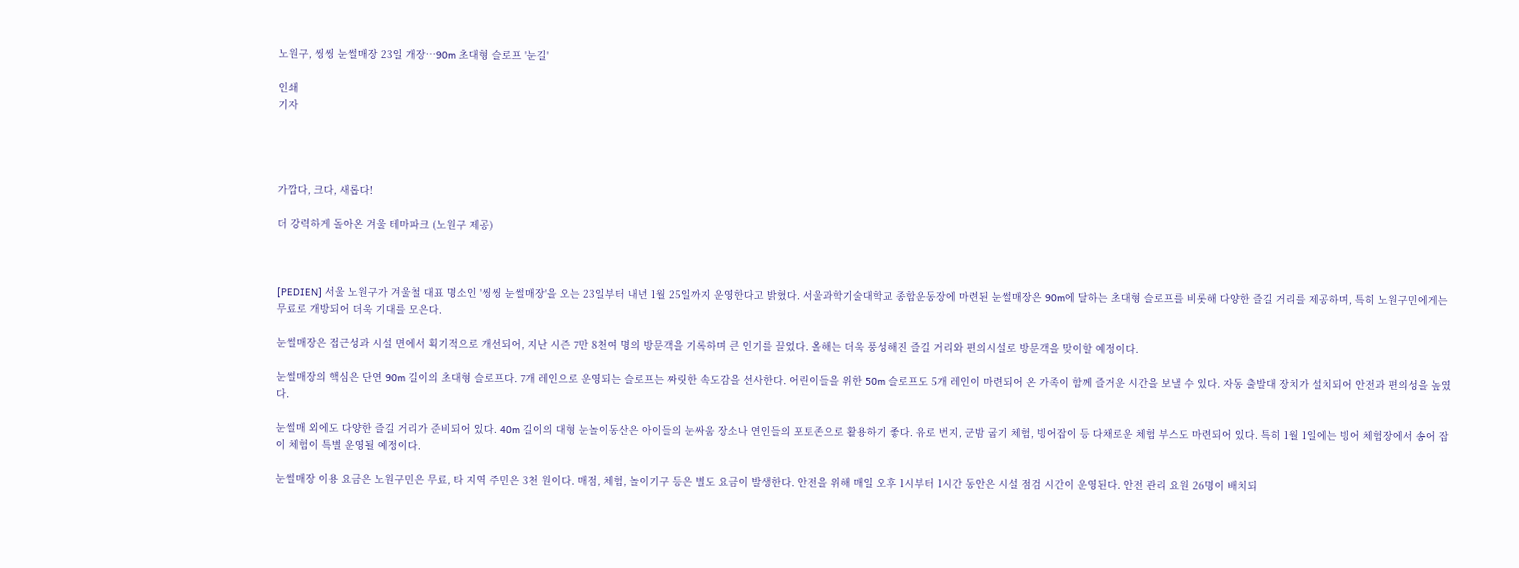노원구, 씽씽 눈썰매장 23일 개장…90m 초대형 슬로프 '눈길'

인쇄
기자




가깝다, 크다, 새롭다!

더 강력하게 돌아온 겨울 테마파크 (노원구 제공)



[PEDIEN] 서울 노원구가 겨울철 대표 명소인 '씽씽 눈썰매장'을 오는 23일부터 내년 1월 25일까지 운영한다고 밝혔다. 서울과학기술대학교 종합운동장에 마련된 눈썰매장은 90m에 달하는 초대형 슬로프를 비롯해 다양한 즐길 거리를 제공하며, 특히 노원구민에게는 무료로 개방되어 더욱 기대를 모은다.

눈썰매장은 접근성과 시설 면에서 획기적으로 개선되어, 지난 시즌 7만 8천여 명의 방문객을 기록하며 큰 인기를 끌었다. 올해는 더욱 풍성해진 즐길 거리와 편의시설로 방문객을 맞이할 예정이다.

눈썰매장의 핵심은 단연 90m 길이의 초대형 슬로프다. 7개 레인으로 운영되는 슬로프는 짜릿한 속도감을 선사한다. 어린이들을 위한 50m 슬로프도 5개 레인이 마련되어 온 가족이 함께 즐거운 시간을 보낼 수 있다. 자동 출발대 장치가 설치되어 안전과 편의성을 높였다.

눈썰매 외에도 다양한 즐길 거리가 준비되어 있다. 40m 길이의 대형 눈놀이동산은 아이들의 눈싸움 장소나 연인들의 포토존으로 활용하기 좋다. 유로 번지, 군밤 굽기 체험, 빙어잡이 등 다채로운 체험 부스도 마련되어 있다. 특히 1월 1일에는 빙어 체험장에서 송어 잡이 체험이 특별 운영될 예정이다.

눈썰매장 이용 요금은 노원구민은 무료, 타 지역 주민은 3천 원이다. 매점, 체험, 놀이기구 등은 별도 요금이 발생한다. 안전을 위해 매일 오후 1시부터 1시간 동안은 시설 점검 시간이 운영된다. 안전 관리 요원 26명이 배치되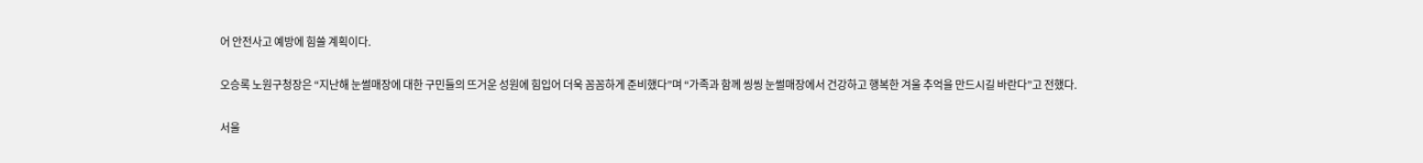어 안전사고 예방에 힘쓸 계획이다.

오승록 노원구청장은 “지난해 눈썰매장에 대한 구민들의 뜨거운 성원에 힘입어 더욱 꼼꼼하게 준비했다”며 “가족과 함께 씽씽 눈썰매장에서 건강하고 행복한 겨울 추억을 만드시길 바란다”고 전했다.

서울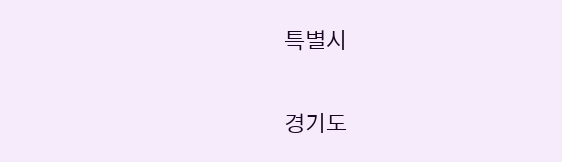특별시

경기도